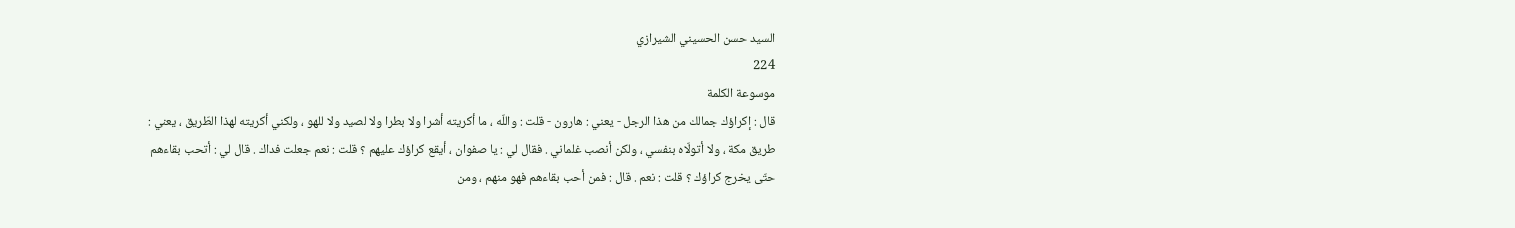السيد حسن الحسيني الشيرازي
224
موسوعة الكلمة
قال : إكراؤك جمالك من هذا الرجل - يعني : هارون - قلت : واللّه ، ما أكريته أشرا ولا بطرا ولا لصيد ولا للهو ، ولكني أكريته لهذا الطّريق ، يعني : طريق مكة ، ولا أتولّاه بنفسي ، ولكن أنصب غلماني . فقال لي : يا صفوان ، أيقع كراؤك عليهم ؟ قلت : نعم جعلت فداك . قال لي : أتحب بقاءهم حتّى يخرج كراؤك ؟ قلت : نعم . قال : فمن أحب بقاءهم فهو منهم ، ومن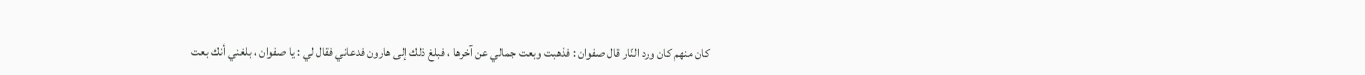كان منهم كان ورد النّار قال صفوان : فذهبت وبعت جمالي عن آخرها ، فبلغ ذلك إلى هارون فدعاني فقال لي : يا صفوان ، بلغني أنك بعت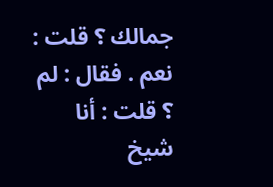جمالك ؟ قلت : نعم . فقال : لم ؟ قلت : أنا شيخ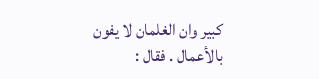كبير وان الغلمان لا يفون بالأعمال . فقال :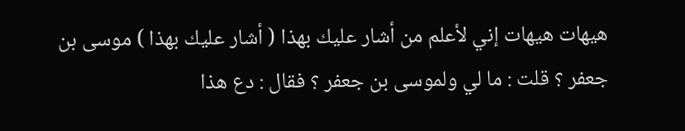هيهات هيهات إني لأعلم من أشار عليك بهذا ( أشار عليك بهذا ) موسى بن جعفر ؟ قلت : ما لي ولموسى بن جعفر ؟ فقال : دع هذا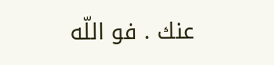عنك . فو اللّه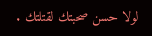لولا حسن صحبتك لقتلتك .